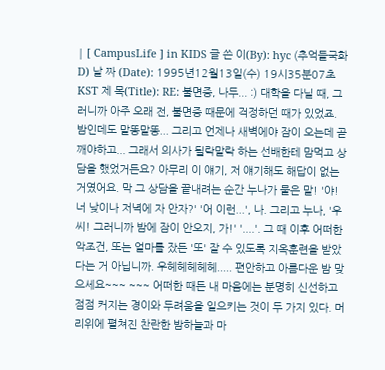| [ CampusLife ] in KIDS 글 쓴 이(By): hyc (추억들국화D) 날 짜 (Date): 1995년12월13일(수) 19시35분07초 KST 제 목(Title): RE: 불면증, 나두... :) 대학을 다닐 때, 그러니까 아주 오래 전, 불면증 때문에 걱정하던 때가 있었죠. 밤인데도 말똥말똥... 그리고 언제나 새벽에야 잠이 오는데 곧 깨야하고... 그래서 의사가 될락말락 하는 선배한테 맘먹고 상담을 했었거든요? 아무리 이 얘기, 저 얘기해도 해답이 없는 거였어요. 막 그 상담을 끝내려는 순간 누나가 물은 말! '야! 너 낮이나 저녁에 자 안자?' '어 이런...', 나. 그리고 누나, '우씨! 그러니까 밤에 잠이 안오지, 가!' '....'. 그 때 이후 어떠한 악조건, 또는 얼마를 잤든 '또' 잘 수 있도록 지옥훈련을 받았다는 거 아닙니까. 우헤헤헤헤헤..... 편안하고 아름다운 밤 맞으세요~~~ ~~~ 어떠한 때든 내 마음에는 분명히 신선하고 점점 커지는 경이와 두려움을 일으키는 것이 두 가지 있다. 머리위에 펼쳐진 찬란한 밤하늘과 마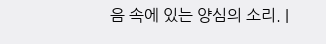음 속에 있는 양심의 소리. |